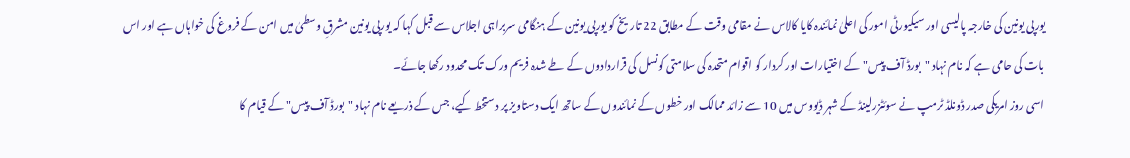یورپی یونین کی خارجہ پالیسی اور سیکیورٹی امور کی اعلیٰ نمائندہ کایا کالاس نے مقامی وقت کے مطابق 22 تاریخ کو یورپی یونین کے ہنگامی سربراہی اجلاس سے قبل کہا کہ یورپی یونین مشرقِ وسطیٰ میں امن کے فروغ کی خواہاں ہے اور اس بات کی حامی ہے کہ نام نہاد "بورڈ آف پیس" کے اختیارات اور کردار کو اقوام متحدہ کی سلامتی کونسل کی قراردادوں کے طے شدہ فریم ورک تک محدود رکھا جائے۔
اسی روز امریکی صدر ڈونلڈ ٹرمپ نے سوئٹزرلینڈ کے شہر ڈیووس میں 10 سے زائد ممالک اور خطوں کے نمائندوں کے ساتھ ایک دستاویز پر دستخط کیے، جس کے ذریعے نام نہاد "بورڈ آف پیس" کے قیام کا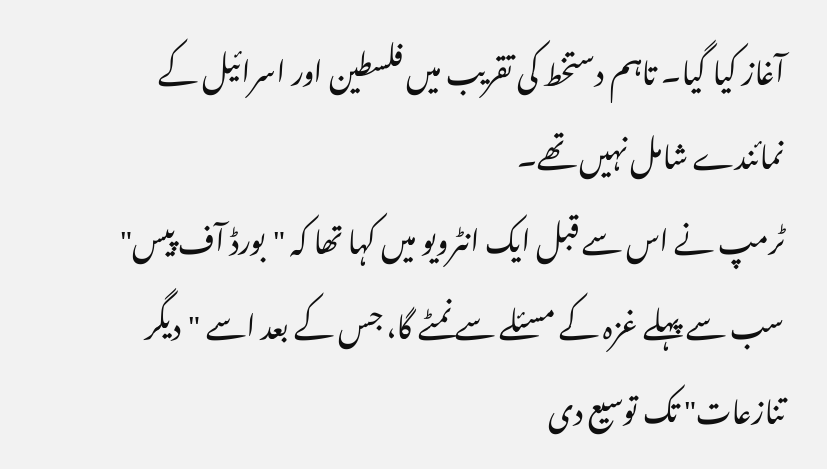آغاز کیا گیا۔ تاہم دستخط کی تقریب میں فلسطین اور اسرائیل کے نمائندے شامل نہیں تھے۔
ٹرمپ نے اس سے قبل ایک انٹرویو میں کہا تھا کہ "بورڈ آف پیس" سب سے پہلے غزہ کے مسئلے سے نمٹے گا، جس کے بعد اسے "دیگر تنازعات" تک توسیع دی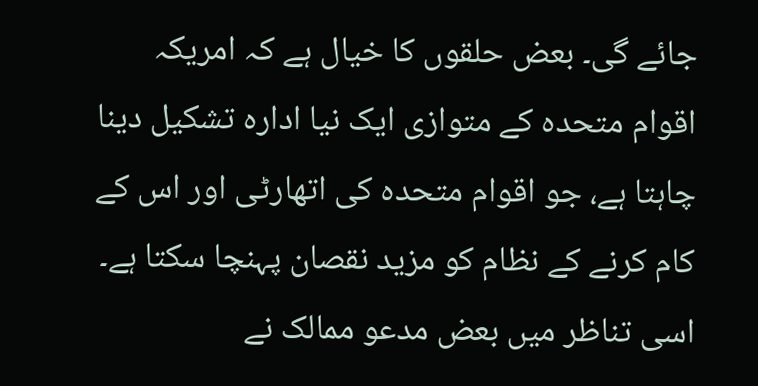جائے گی۔ بعض حلقوں کا خیال ہے کہ امریکہ اقوام متحدہ کے متوازی ایک نیا ادارہ تشکیل دینا چاہتا ہے، جو اقوام متحدہ کی اتھارٹی اور اس کے کام کرنے کے نظام کو مزید نقصان پہنچا سکتا ہے۔ اسی تناظر میں بعض مدعو ممالک نے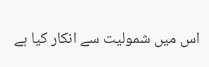اس میں شمولیت سے انکار کیا ہے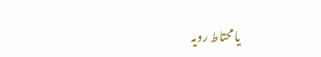یا محتاط رویہ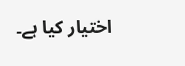اختیار کیا ہے۔